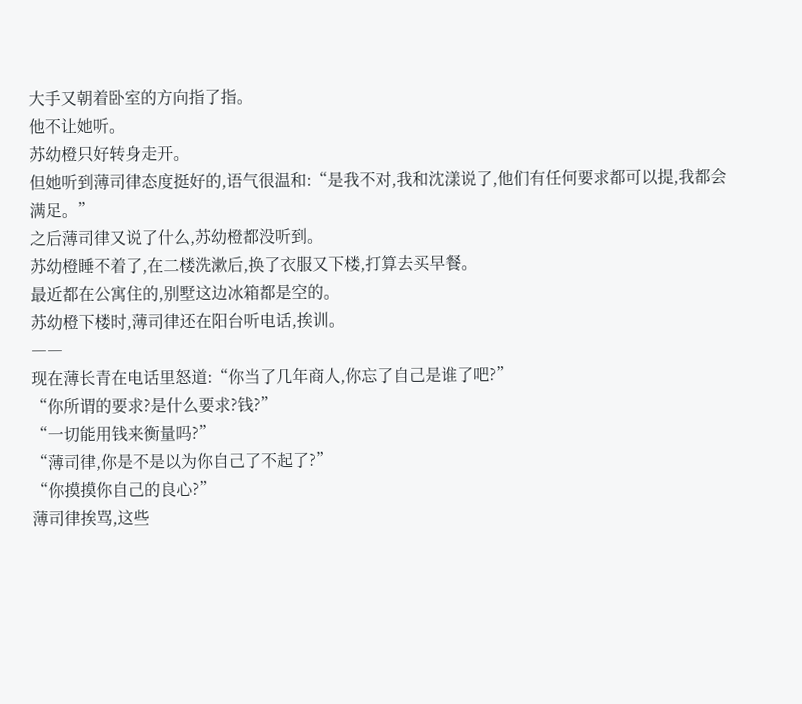大手又朝着卧室的方向指了指。
他不让她听。
苏幼橙只好转身走开。
但她听到薄司律态度挺好的,语气很温和:“是我不对,我和沈漾说了,他们有任何要求都可以提,我都会满足。”
之后薄司律又说了什么,苏幼橙都没听到。
苏幼橙睡不着了,在二楼洗漱后,换了衣服又下楼,打算去买早餐。
最近都在公寓住的,别墅这边冰箱都是空的。
苏幼橙下楼时,薄司律还在阳台听电话,挨训。
――
现在薄长青在电话里怒道:“你当了几年商人,你忘了自己是谁了吧?”
“你所谓的要求?是什么要求?钱?”
“一切能用钱来衡量吗?”
“薄司律,你是不是以为你自己了不起了?”
“你摸摸你自己的良心?”
薄司律挨骂,这些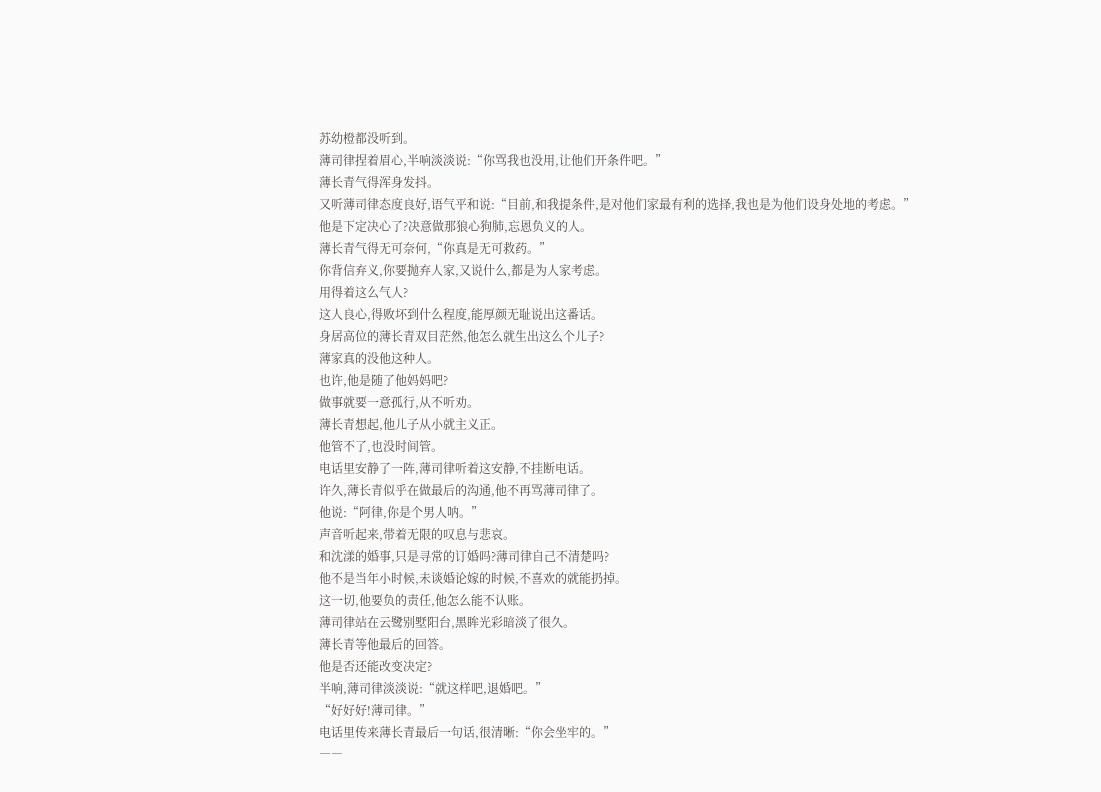苏幼橙都没听到。
薄司律捏着眉心,半响淡淡说:“你骂我也没用,让他们开条件吧。”
薄长青气得浑身发抖。
又听薄司律态度良好,语气平和说:“目前,和我提条件,是对他们家最有利的选择,我也是为他们设身处地的考虑。”
他是下定决心了?决意做那狼心狗肺,忘恩负义的人。
薄长青气得无可奈何,“你真是无可救药。”
你背信弃义,你要抛弃人家,又说什么,都是为人家考虑。
用得着这么气人?
这人良心,得败坏到什么程度,能厚颜无耻说出这番话。
身居高位的薄长青双目茫然,他怎么就生出这么个儿子?
薄家真的没他这种人。
也许,他是随了他妈妈吧?
做事就要一意孤行,从不听劝。
薄长青想起,他儿子从小就主义正。
他管不了,也没时间管。
电话里安静了一阵,薄司律听着这安静,不挂断电话。
许久,薄长青似乎在做最后的沟通,他不再骂薄司律了。
他说:“阿律,你是个男人呐。”
声音听起来,带着无限的叹息与悲哀。
和沈漾的婚事,只是寻常的订婚吗?薄司律自己不清楚吗?
他不是当年小时候,未谈婚论嫁的时候,不喜欢的就能扔掉。
这一切,他要负的责任,他怎么能不认账。
薄司律站在云鹭别墅阳台,黑眸光彩暗淡了很久。
薄长青等他最后的回答。
他是否还能改变决定?
半响,薄司律淡淡说:“就这样吧,退婚吧。”
“好好好!薄司律。”
电话里传来薄长青最后一句话,很清晰:“你会坐牢的。”
――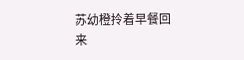苏幼橙拎着早餐回来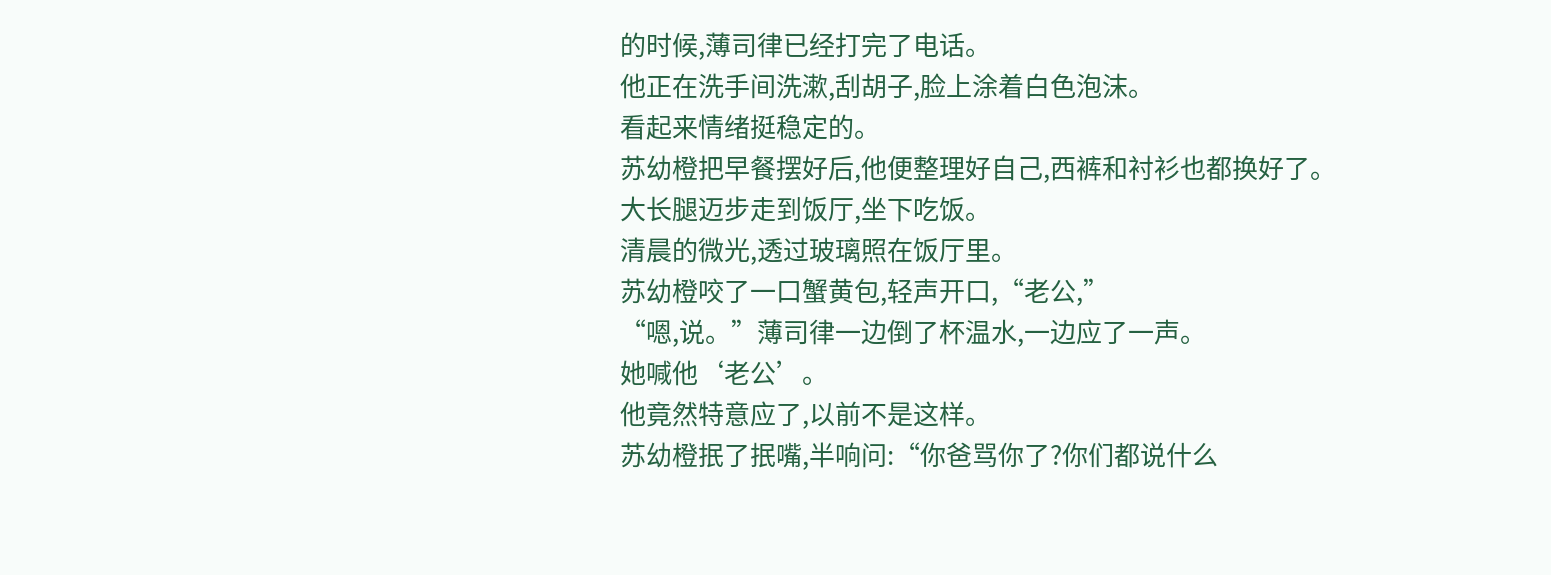的时候,薄司律已经打完了电话。
他正在洗手间洗漱,刮胡子,脸上涂着白色泡沫。
看起来情绪挺稳定的。
苏幼橙把早餐摆好后,他便整理好自己,西裤和衬衫也都换好了。
大长腿迈步走到饭厅,坐下吃饭。
清晨的微光,透过玻璃照在饭厅里。
苏幼橙咬了一口蟹黄包,轻声开口,“老公,”
“嗯,说。”薄司律一边倒了杯温水,一边应了一声。
她喊他‘老公’。
他竟然特意应了,以前不是这样。
苏幼橙抿了抿嘴,半响问:“你爸骂你了?你们都说什么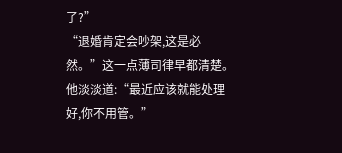了?”
“退婚肯定会吵架,这是必然。”这一点薄司律早都清楚。
他淡淡道:“最近应该就能处理好,你不用管。”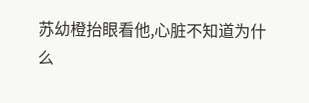苏幼橙抬眼看他,心脏不知道为什么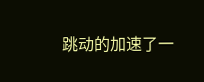跳动的加速了一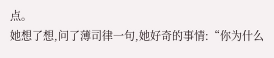点。
她想了想,问了薄司律一句,她好奇的事情:“你为什么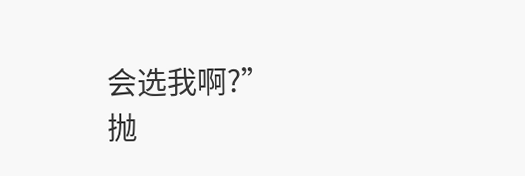会选我啊?”
抛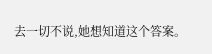去一切不说,她想知道这个答案。